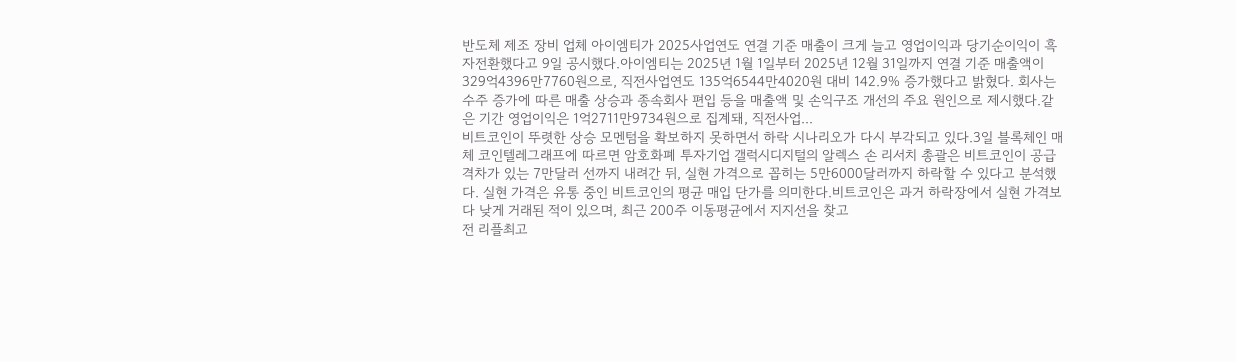반도체 제조 장비 업체 아이엠티가 2025사업연도 연결 기준 매출이 크게 늘고 영업이익과 당기순이익이 흑자전환했다고 9일 공시했다.아이엠티는 2025년 1월 1일부터 2025년 12월 31일까지 연결 기준 매출액이 329억4396만7760원으로, 직전사업연도 135억6544만4020원 대비 142.9% 증가했다고 밝혔다. 회사는 수주 증가에 따른 매출 상승과 종속회사 편입 등을 매출액 및 손익구조 개선의 주요 원인으로 제시했다.같은 기간 영업이익은 1억2711만9734원으로 집계돼, 직전사업...
비트코인이 뚜렷한 상승 모멘텀을 확보하지 못하면서 하락 시나리오가 다시 부각되고 있다.3일 블록체인 매체 코인텔레그래프에 따르면 암호화폐 투자기업 갤럭시디지털의 알렉스 손 리서치 총괄은 비트코인이 공급 격차가 있는 7만달러 선까지 내려간 뒤, 실현 가격으로 꼽히는 5만6000달러까지 하락할 수 있다고 분석했다. 실현 가격은 유통 중인 비트코인의 평균 매입 단가를 의미한다.비트코인은 과거 하락장에서 실현 가격보다 낮게 거래된 적이 있으며, 최근 200주 이동평균에서 지지선을 찾고
전 리플최고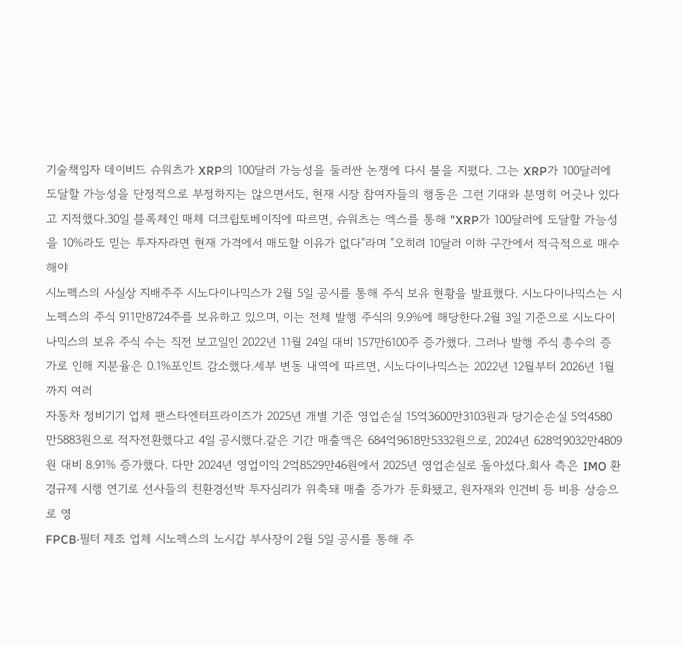기술책임자 데이비드 슈워츠가 XRP의 100달러 가능성을 둘러싼 논쟁에 다시 불을 지폈다. 그는 XRP가 100달러에 도달할 가능성을 단정적으로 부정하지는 않으면서도, 현재 시장 참여자들의 행동은 그런 기대와 분명히 어긋나 있다고 지적했다.30일 블록체인 매체 더크립토베이직에 따르면, 슈워츠는 엑스를 통해 "XRP가 100달러에 도달할 가능성을 10%라도 믿는 투자자라면 현재 가격에서 매도할 이유가 없다"라며 "오히려 10달러 이하 구간에서 적극적으로 매수해야
시노펙스의 사실상 지배주주 시노다이나믹스가 2월 5일 공시를 통해 주식 보유 현황을 발표했다. 시노다이나믹스는 시노펙스의 주식 911만8724주를 보유하고 있으며, 이는 전체 발행 주식의 9.9%에 해당한다.2월 3일 기준으로 시노다이나믹스의 보유 주식 수는 직전 보고일인 2022년 11월 24일 대비 157만6100주 증가했다. 그러나 발행 주식 총수의 증가로 인해 지분율은 0.1%포인트 감소했다.세부 변동 내역에 따르면, 시노다이나믹스는 2022년 12월부터 2026년 1월까지 여러
자동차 정비기기 업체 팬스타엔터프라이즈가 2025년 개별 기준 영업손실 15억3600만3103원과 당기순손실 5억4580만5883원으로 적자전환했다고 4일 공시했다.같은 기간 매출액은 684억9618만5332원으로, 2024년 628억9032만4809원 대비 8.91% 증가했다. 다만 2024년 영업이익 2억8529만46원에서 2025년 영업손실로 돌아섰다.회사 측은 IMO 환경규제 시행 연기로 선사들의 친환경선박 투자심리가 위축돼 매출 증가가 둔화됐고, 원자재와 인건비 등 비용 상승으로 영
FPCB·필터 제조 업체 시노펙스의 노시갑 부사장이 2월 5일 공시를 통해 주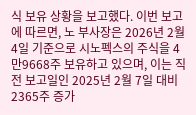식 보유 상황을 보고했다. 이번 보고에 따르면, 노 부사장은 2026년 2월 4일 기준으로 시노펙스의 주식을 4만9668주 보유하고 있으며, 이는 직전 보고일인 2025년 2월 7일 대비 2365주 증가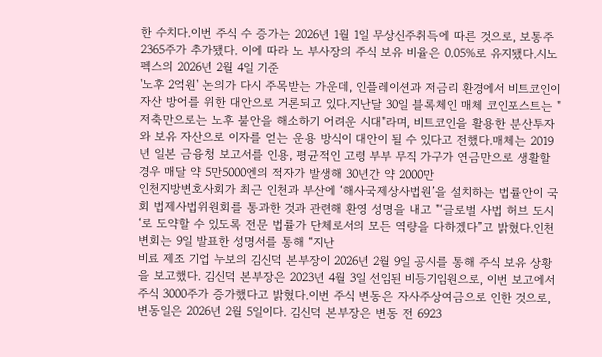한 수치다.이번 주식 수 증가는 2026년 1월 1일 무상신주취득에 따른 것으로, 보통주 2365주가 추가됐다. 이에 따라 노 부사장의 주식 보유 비율은 0.05%로 유지됐다.시노펙스의 2026년 2월 4일 기준
'노후 2억원' 논의가 다시 주목받는 가운데, 인플레이션과 저금리 환경에서 비트코인이 자산 방어를 위한 대안으로 거론되고 있다.지난달 30일 블록체인 매체 코인포스트는 "저축만으로는 노후 불안을 해소하기 어려운 시대"라며, 비트코인을 활용한 분산투자와 보유 자산으로 이자를 얻는 운용 방식이 대안이 될 수 있다고 전했다.매체는 2019년 일본 금융청 보고서를 인용, 평균적인 고령 부부 무직 가구가 연금만으로 생활할 경우 매달 약 5만5000엔의 적자가 발생해 30년간 약 2000만
인천지방변호사회가 최근 인천과 부산에 ‘해사국제상사법원’을 설치하는 법률안이 국회 법제사법위원회를 통과한 것과 관련해 환영 성명을 내고 "‘글로벌 사법 허브 도시‘로 도약할 수 있도록 전문 법률가 단체로서의 모든 역량을 다하겠다”고 밝혔다.인천변회는 9일 발표한 성명서를 통해 “지난
비료 제조 기업 누보의 김신덕 본부장이 2026년 2월 9일 공시를 통해 주식 보유 상황을 보고했다. 김신덕 본부장은 2023년 4월 3일 선임된 비등기임원으로, 이번 보고에서 주식 3000주가 증가했다고 밝혔다.이번 주식 변동은 자사주상여금으로 인한 것으로, 변동일은 2026년 2월 5일이다. 김신덕 본부장은 변동 전 6923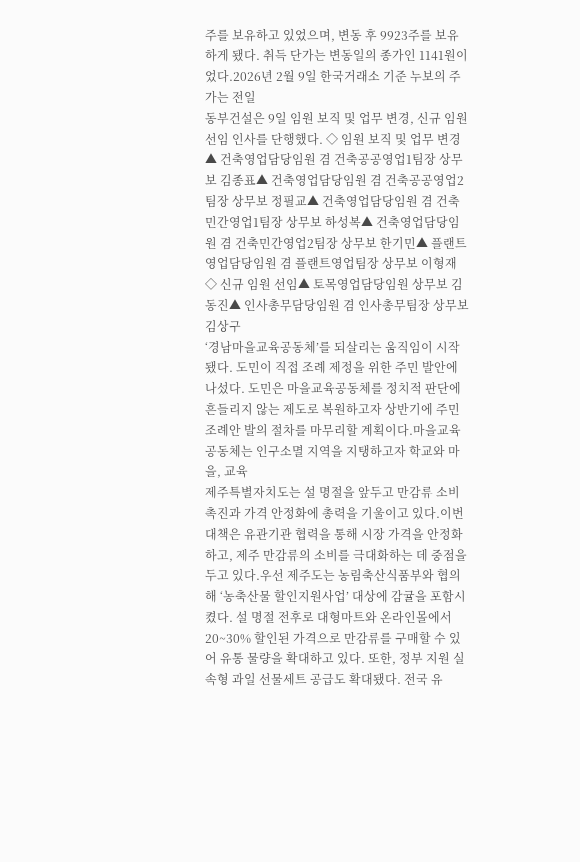주를 보유하고 있었으며, 변동 후 9923주를 보유하게 됐다. 취득 단가는 변동일의 종가인 1141원이었다.2026년 2월 9일 한국거래소 기준 누보의 주가는 전일
동부건설은 9일 임원 보직 및 업무 변경, 신규 임원 선임 인사를 단행했다. ◇ 임원 보직 및 업무 변경▲ 건축영업담당임원 겸 건축공공영업1팀장 상무보 김종표▲ 건축영업담당임원 겸 건축공공영업2팀장 상무보 정필교▲ 건축영업담당임원 겸 건축민간영업1팀장 상무보 하성복▲ 건축영업담당임원 겸 건축민간영업2팀장 상무보 한기민▲ 플랜트영업담당임원 겸 플랜트영업팀장 상무보 이형재 ◇ 신규 임원 선임▲ 토목영업담당임원 상무보 김동진▲ 인사총무담당임원 겸 인사총무팀장 상무보 김상구
‘경남마을교육공동체’를 되살리는 움직임이 시작됐다. 도민이 직접 조례 제정을 위한 주민 발안에 나섰다. 도민은 마을교육공동체를 정치적 판단에 흔들리지 않는 제도로 복원하고자 상반기에 주민조례안 발의 절차를 마무리할 계획이다.마을교육공동체는 인구소멸 지역을 지탱하고자 학교와 마을, 교육
제주특별자치도는 설 명절을 앞두고 만감류 소비 촉진과 가격 안정화에 총력을 기울이고 있다.이번 대책은 유관기관 협력을 통해 시장 가격을 안정화하고, 제주 만감류의 소비를 극대화하는 데 중점을 두고 있다.우선 제주도는 농림축산식품부와 협의해 ‘농축산물 할인지원사업’ 대상에 감귤을 포함시켰다. 설 명절 전후로 대형마트와 온라인몰에서 20~30% 할인된 가격으로 만감류를 구매할 수 있어 유통 물량을 확대하고 있다. 또한, 정부 지원 실속형 과일 선물세트 공급도 확대됐다. 전국 유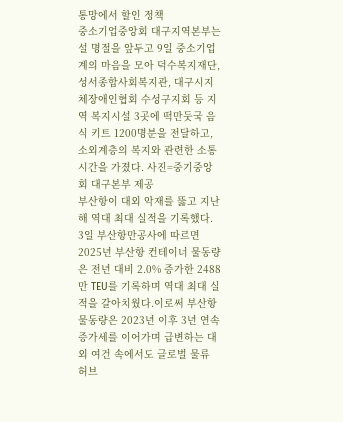통망에서 할인 정책
중소기업중앙회 대구지역본부는 설 명절을 앞두고 9일 중소기업계의 마음을 모아 덕수복지재단, 성서종합사회복지관, 대구시지체장애인협회 수성구지회 등 지역 복지시설 3곳에 떡만둣국 음식 키트 1200명분을 전달하고, 소외계층의 복지와 관련한 소통 시간을 가졌다. 사진=중기중앙회 대구본부 제공
부산항이 대외 악재를 뚫고 지난해 역대 최대 실적을 기록했다. 3일 부산항만공사에 따르면 2025년 부산항 컨테이너 물동량은 전년 대비 2.0% 증가한 2488만 TEU를 기록하며 역대 최대 실적을 갈아치웠다.이로써 부산항 물동량은 2023년 이후 3년 연속 증가세를 이어가며 급변하는 대외 여건 속에서도 글로벌 물류 허브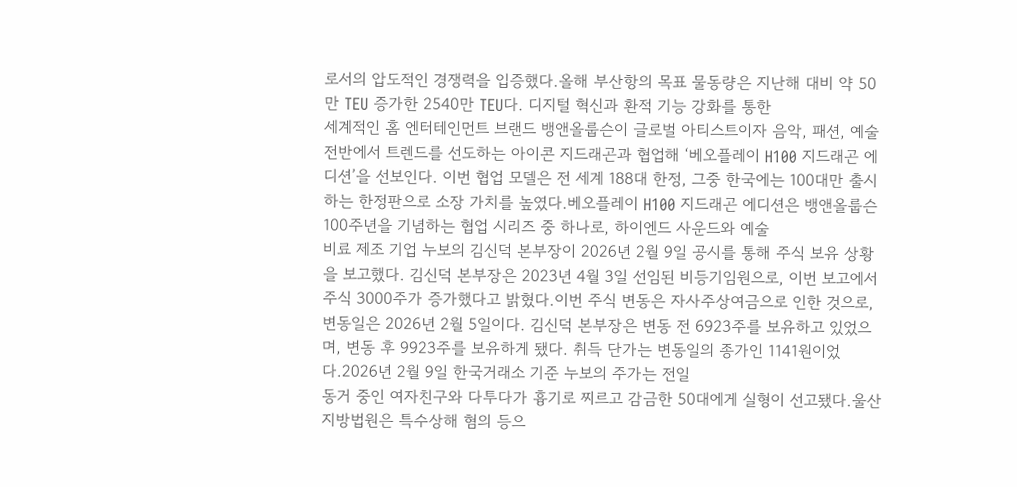로서의 압도적인 경쟁력을 입증했다.올해 부산항의 목표 물동량은 지난해 대비 약 50만 TEU 증가한 2540만 TEU다. 디지털 혁신과 환적 기능 강화를 통한
세계적인 홈 엔터테인먼트 브랜드 뱅앤올룹슨이 글로벌 아티스트이자 음악, 패션, 예술 전반에서 트렌드를 선도하는 아이콘 지드래곤과 협업해 ‘베오플레이 H100 지드래곤 에디션’을 선보인다. 이번 협업 모델은 전 세계 188대 한정, 그중 한국에는 100대만 출시하는 한정판으로 소장 가치를 높였다.베오플레이 H100 지드래곤 에디션은 뱅앤올룹슨 100주년을 기념하는 협업 시리즈 중 하나로, 하이엔드 사운드와 예술
비료 제조 기업 누보의 김신덕 본부장이 2026년 2월 9일 공시를 통해 주식 보유 상황을 보고했다. 김신덕 본부장은 2023년 4월 3일 선임된 비등기임원으로, 이번 보고에서 주식 3000주가 증가했다고 밝혔다.이번 주식 변동은 자사주상여금으로 인한 것으로, 변동일은 2026년 2월 5일이다. 김신덕 본부장은 변동 전 6923주를 보유하고 있었으며, 변동 후 9923주를 보유하게 됐다. 취득 단가는 변동일의 종가인 1141원이었다.2026년 2월 9일 한국거래소 기준 누보의 주가는 전일
동거 중인 여자친구와 다투다가 흉기로 찌르고 감금한 50대에게 실형이 선고됐다.울산지방법원은 특수상해 혐의 등으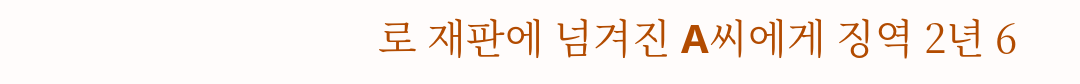로 재판에 넘겨진 A씨에게 징역 2년 6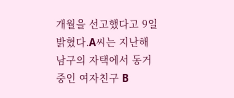개월을 선고했다고 9일 밝혔다.A씨는 지난해 남구의 자택에서 동거 중인 여자친구 B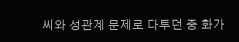씨와 성관계 문제로 다투던 중 화가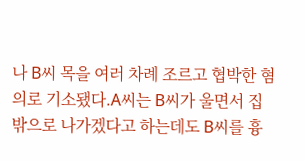나 B씨 목을 여러 차례 조르고 협박한 혐의로 기소됐다.A씨는 B씨가 울면서 집 밖으로 나가겠다고 하는데도 B씨를 흉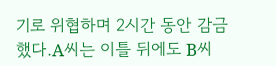기로 위협하며 2시간 동안 감금했다.A씨는 이틀 뒤에도 B씨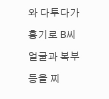와 다투다가 흉기로 B씨 얼굴과 복부 등을 찌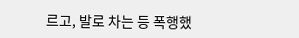르고, 발로 차는 등 폭행했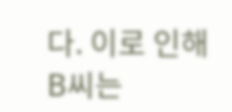다. 이로 인해 B씨는